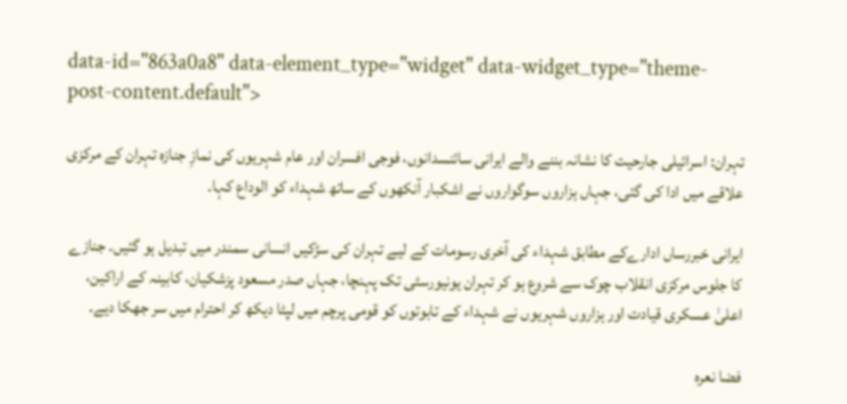data-id="863a0a8" data-element_type="widget" data-widget_type="theme-post-content.default">

تہران: اسرائیلی جارحیت کا نشانہ بننے والے ایرانی سائنسدانوں، فوجی افسران اور عام شہریوں کی نمازِ جنازہ تہران کے مرکزی علاقے میں ادا کی گئی، جہاں ہزاروں سوگواروں نے اشکبار آنکھوں کے ساتھ شہداء کو الوداع کہا۔

ایرانی خبررساں ادارےکے مطابق شہداء کی آخری رسومات کے لیے تہران کی سڑکیں انسانی سمندر میں تبدیل ہو گئیں۔ جنازے کا جلوس مرکزی انقلاب چوک سے شروع ہو کر تہران یونیورسٹی تک پہنچا، جہاں صدر مسعود پزشکیان، کابینہ کے اراکین، اعلیٰ عسکری قیادت اور ہزاروں شہریوں نے شہداء کے تابوتوں کو قومی پرچم میں لپٹا دیکھ کر احترام میں سر جھکا دیے۔

فضا نعرہ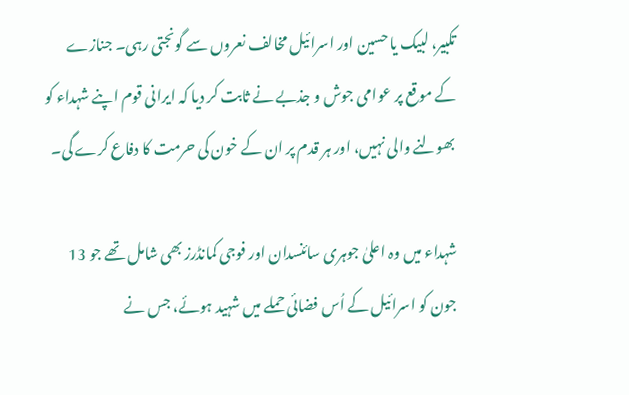تکبیر، لبیک یا حسین اور اسرائیل مخالف نعروں سے گونجتی رہی۔ جنازے کے موقع پر عوامی جوش و جذبے نے ثابت کر دیا کہ ایرانی قوم اپنے شہداء کو بھولنے والی نہیں، اور ہر قدم پر ان کے خون کی حرمت کا دفاع کرے گی۔

شہداء میں وہ اعلیٰ جوہری سائنسدان اور فوجی کمانڈرز بھی شامل تھے جو 13 جون کو اسرائیل کے اُس فضائی حملے میں شہید ہوئے، جس نے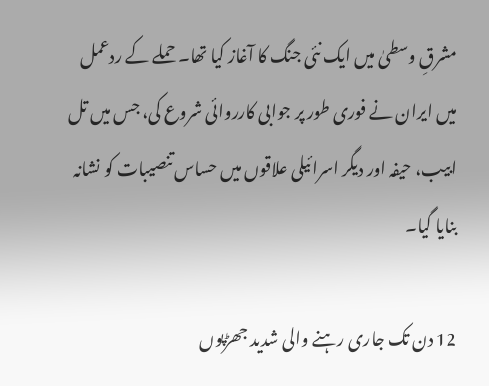مشرقِ وسطیٰ میں ایک نئی جنگ کا آغاز کیا تھا۔ حملے کے ردعمل میں ایران نے فوری طور پر جوابی کارروائی شروع کی، جس میں تل ابیب، حیفہ اور دیگر اسرائیلی علاقوں میں حساس تنصیبات کو نشانہ بنایا گیا۔

12 دن تک جاری رہنے والی شدید جھڑپوں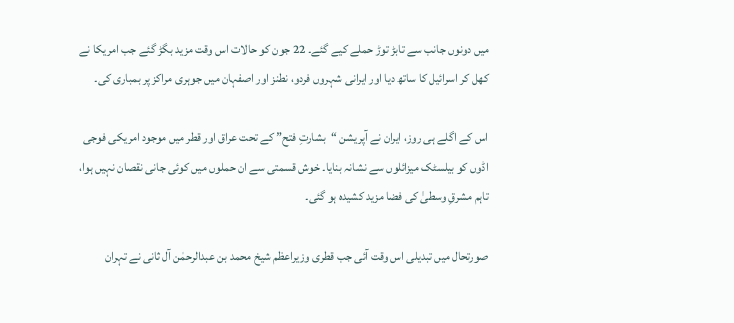میں دونوں جانب سے تابڑ توڑ حملے کیے گئے۔ 22 جون کو حالات اس وقت مزید بگڑ گئے جب امریکا نے کھل کر اسرائیل کا ساتھ دیا اور ایرانی شہروں فردو، نطنز اور اصفہان میں جوہری مراکز پر بمباری کی۔

اس کے اگلے ہی روز، ایران نے آپریشن “بشارتِ فتح” کے تحت عراق اور قطر میں موجود امریکی فوجی اڈوں کو بیلسٹک میزائلوں سے نشانہ بنایا۔ خوش قسمتی سے ان حملوں میں کوئی جانی نقصان نہیں ہوا، تاہم مشرقِ وسطیٰ کی فضا مزید کشیدہ ہو گئی۔

صورتحال میں تبدیلی اس وقت آئی جب قطری وزیراعظم شیخ محمد بن عبدالرحمٰن آل ثانی نے تہران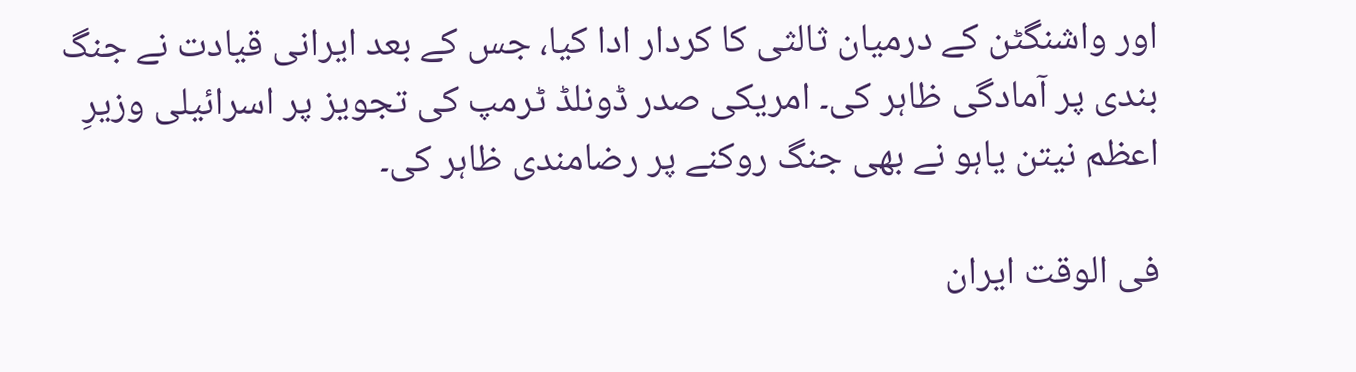اور واشنگٹن کے درمیان ثالثی کا کردار ادا کیا، جس کے بعد ایرانی قیادت نے جنگ بندی پر آمادگی ظاہر کی۔ امریکی صدر ڈونلڈ ٹرمپ کی تجویز پر اسرائیلی وزیرِ اعظم نیتن یاہو نے بھی جنگ روکنے پر رضامندی ظاہر کی۔

فی الوقت ایران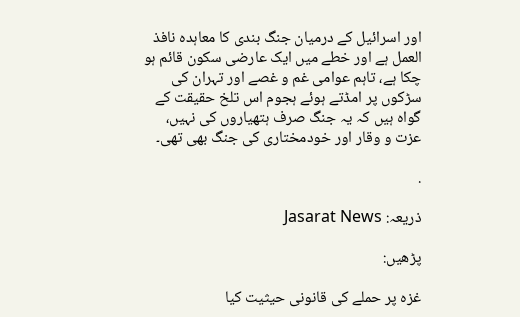اور اسرائیل کے درمیان جنگ بندی کا معاہدہ نافذ العمل ہے اور خطے میں ایک عارضی سکون قائم ہو چکا ہے، تاہم عوامی غم و غصے اور تہران کی سڑکوں پر امڈتے ہوئے ہجوم اس تلخ حقیقت کے گواہ ہیں کہ یہ جنگ صرف ہتھیاروں کی نہیں، عزت و وقار اور خودمختاری کی جنگ بھی تھی۔

.

ذریعہ: Jasarat News

پڑھیں:

غزہ پر حملے کی قانونی حیثیت کیا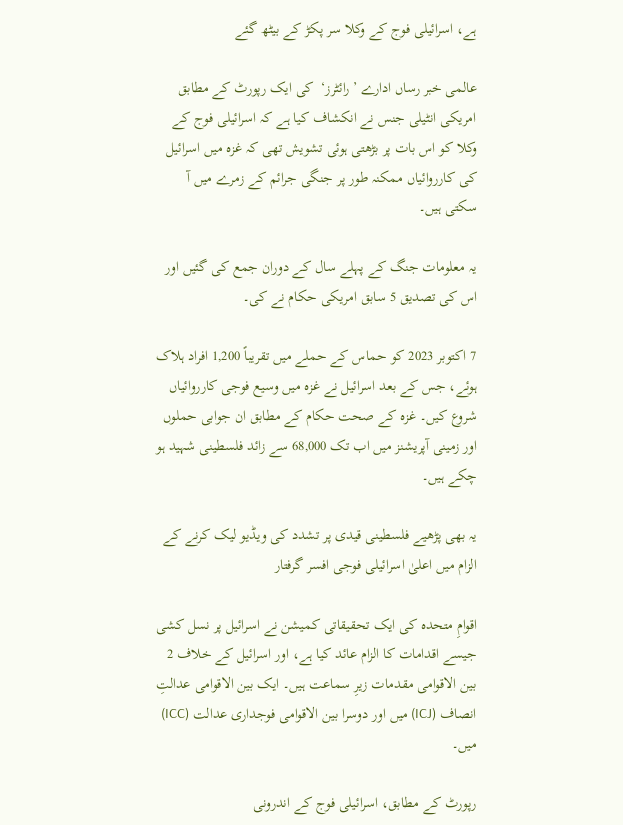ہے، اسرائیلی فوج کے وکلا سر پکڑ کے بیٹھ گئے

عالمی خبر رساں ادارے ’رائٹرز‘  کی ایک رپورٹ کے مطابق امریکی انٹیلی جنس نے انکشاف کیا ہے کہ اسرائیلی فوج کے وکلا کو اس بات پر بڑھتی ہوئی تشویش تھی کہ غزہ میں اسرائیل کی کارروائیاں ممکنہ طور پر جنگی جرائم کے زمرے میں آ سکتی ہیں۔

یہ معلومات جنگ کے پہلے سال کے دوران جمع کی گئیں اور اس کی تصدیق 5 سابق امریکی حکام نے کی۔

7 اکتوبر 2023 کو حماس کے حملے میں تقریباً 1,200 افراد ہلاک ہوئے، جس کے بعد اسرائیل نے غزہ میں وسیع فوجی کارروائیاں شروع کیں۔ غزہ کے صحت حکام کے مطابق ان جوابی حملوں اور زمینی آپریشنز میں اب تک 68,000 سے زائد فلسطینی شہید ہو چکے ہیں۔

یہ بھی پڑھیے فلسطینی قیدی پر تشدد کی ویڈیو لیک کرنے کے الزام میں اعلیٰ اسرائیلی فوجی افسر گرفتار

اقوامِ متحدہ کی ایک تحقیقاتی کمیشن نے اسرائیل پر نسل کشی  جیسے اقدامات کا الزام عائد کیا ہے، اور اسرائیل کے خلاف 2  بین الاقوامی مقدمات زیرِ سماعت ہیں۔ ایک بین الاقوامی عدالتِ انصاف (ICJ) میں اور دوسرا بین الاقوامی فوجداری عدالت (ICC) میں۔

رپورٹ کے مطابق، اسرائیلی فوج کے اندرونی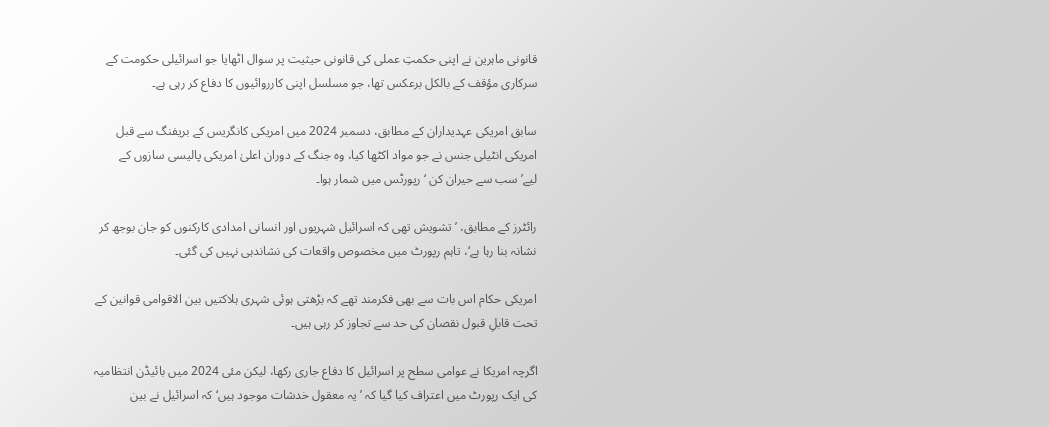قانونی ماہرین نے اپنی حکمتِ عملی کی قانونی حیثیت پر سوال اٹھایا جو اسرائیلی حکومت کے سرکاری مؤقف کے بالکل برعکس تھا، جو مسلسل اپنی کارروائیوں کا دفاع کر رہی ہے۔

سابق امریکی عہدیداران کے مطابق، دسمبر 2024 میں امریکی کانگریس کے بریفنگ سے قبل امریکی انٹیلی جنس نے جو مواد اکٹھا کیا، وہ جنگ کے دوران اعلیٰ امریکی پالیسی سازوں کے لیے’سب سے حیران کن ‘ رپورٹس میں شمار ہوا۔

رائٹرز کے مطابق، ’تشویش تھی کہ اسرائیل شہریوں اور انسانی امدادی کارکنوں کو جان بوجھ کر نشانہ بنا رہا ہے‘، تاہم رپورٹ میں مخصوص واقعات کی نشاندہی نہیں کی گئی۔

امریکی حکام اس بات سے بھی فکرمند تھے کہ بڑھتی ہوئی شہری ہلاکتیں بین الاقوامی قوانین کے تحت قابلِ قبول نقصان کی حد سے تجاوز کر رہی ہیں۔

اگرچہ امریکا نے عوامی سطح پر اسرائیل کا دفاع جاری رکھا، لیکن مئی 2024 میں بائیڈن انتظامیہ کی ایک رپورٹ میں اعتراف کیا گیا کہ ’یہ معقول خدشات موجود ہیں‘ کہ اسرائیل نے بین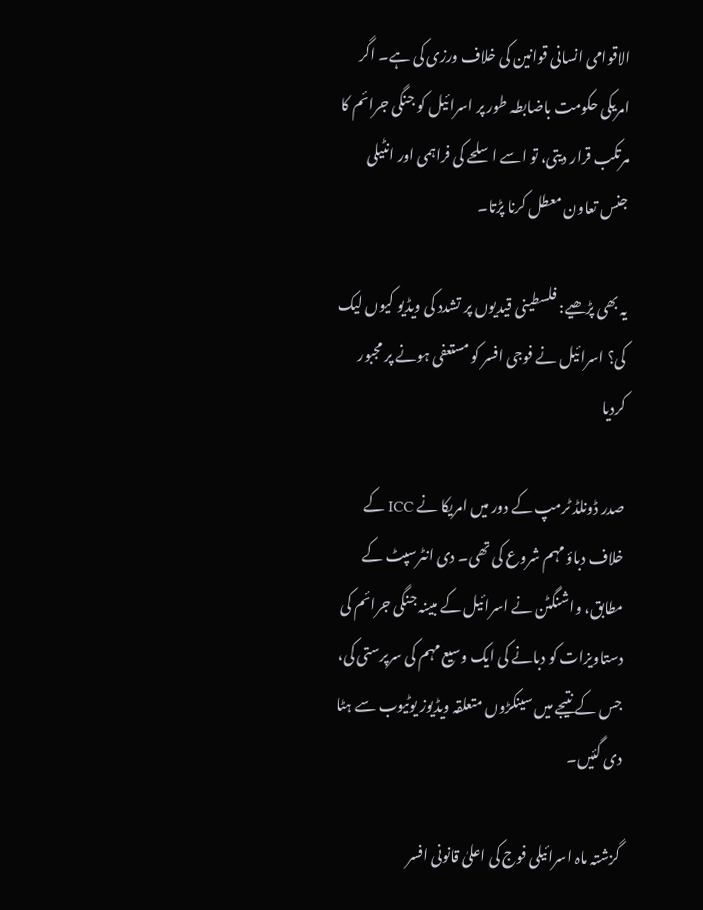الاقوامی انسانی قوانین کی خلاف ورزی کی ہے۔ اگر امریکی حکومت باضابطہ طور پر اسرائیل کو جنگی جرائم کا مرتکب قرار دیتی، تو اسے اسلحے کی فراہمی اور انٹیلی جنس تعاون معطل کرنا پڑتا۔

یہ بھی پڑھیے: فلسطینی قیدیوں پر تشدد کی ویڈیو کیوں لیک کی؟ اسرائیل نے فوجی افسر کو مستعفی ہونے پر مجبور کردیا

صدر ڈونلڈ ٹرمپ کے دور میں امریکا نے ICC کے خلاف دباؤ مہم شروع کی تھی۔ دی انٹرسپٹ کے مطابق، واشنگٹن نے اسرائیل کے مبینہ جنگی جرائم کی دستاویزات کو دبانے کی ایک وسیع مہم کی سرپرستی کی، جس کے نتیجے میں سینکڑوں متعلقہ ویڈیوز یوٹیوب سے ہٹا دی گئیں۔

گزشتہ ماہ اسرائیلی فوج کی اعلیٰ قانونی افسر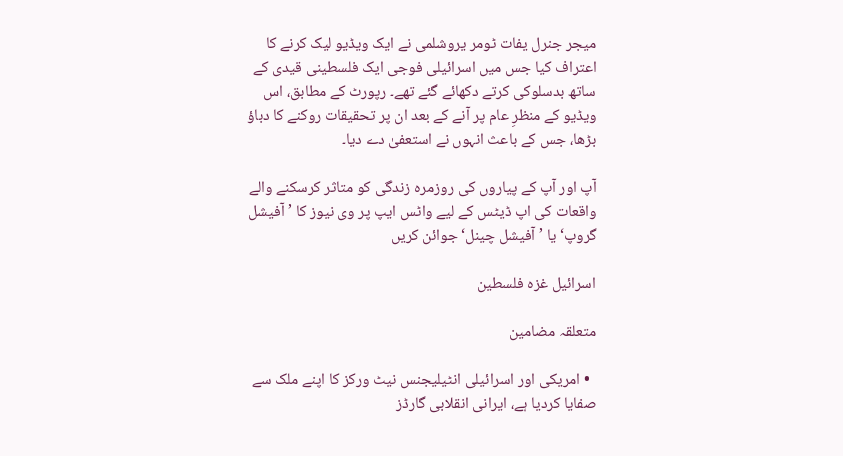میجر جنرل یفات ٹومر یروشلمی نے ایک ویڈیو لیک کرنے کا اعتراف کیا جس میں اسرائیلی فوجی ایک فلسطینی قیدی کے ساتھ بدسلوکی کرتے دکھائے گئے تھے۔ رپورٹ کے مطابق، اس ویڈیو کے منظرِ عام پر آنے کے بعد ان پر تحقیقات روکنے کا دباؤ بڑھا، جس کے باعث انہوں نے استعفیٰ دے دیا۔

آپ اور آپ کے پیاروں کی روزمرہ زندگی کو متاثر کرسکنے والے واقعات کی اپ ڈیٹس کے لیے واٹس ایپ پر وی نیوز کا ’آفیشل گروپ‘ یا ’آفیشل چینل‘ جوائن کریں

اسرائیل غزہ فلسطین

متعلقہ مضامین

  • امریکی اور اسرائیلی انٹیلیجنس نیٹ ورکز کا اپنے ملک سے صفایا کردیا ہے، ایرانی انقلابی گارڈز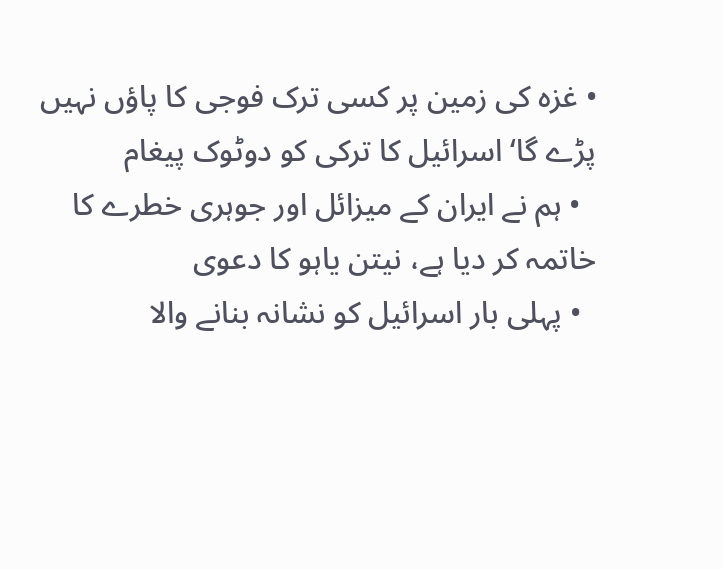• غزہ کی زمین پر کسی ترک فوجی کا پاؤں نہیں پڑے گا‘ اسرائیل کا ترکی کو دوٹوک پیغام
  • ہم نے ایران کے میزائل اور جوہری خطرے کا خاتمہ کر دیا ہے، نیتن یاہو کا دعوی
  • پہلی بار اسرائیل کو نشانہ بنانے والا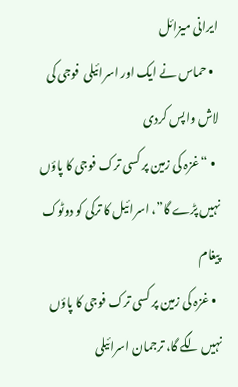ایرانی میزائل
  • حماس نے ایک اور اسرائیلی  فوجی کی لاش واپس کردی
  • “غزہ کی زمین پر کسی ترک فوجی کا پاؤں نہیں پڑے گا”، اسرائیل کا ترکی کو دوٹوک پیغام
  • غزہ کی زمین پر کسی ترک فوجی کا پاؤں نہیں لگے گا، ترجمان اسرائیلی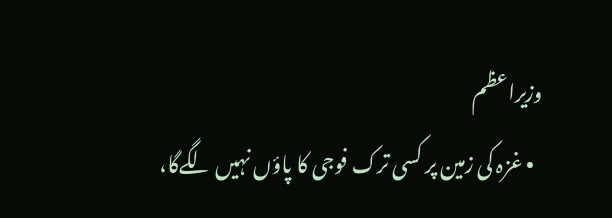وزیراعظم
  • غزہ کی زمین پر کسی ترک فوجی کا پاؤں نہیں لگےگا،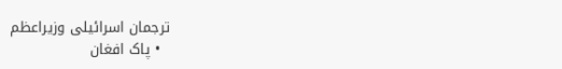ترجمان اسرائیلی وزیراعظم
  • پاک افغان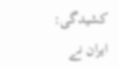کشیدگی: ایران نے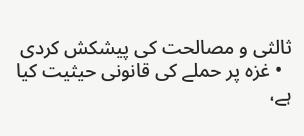ثالثی و مصالحت کی پیشکش کردی
  • غزہ پر حملے کی قانونی حیثیت کیا ہے،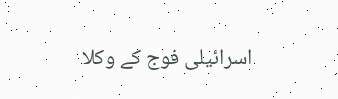اسرائیلی فوج کے وکلا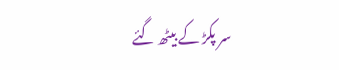سر پکڑ کے بیٹھ گئے